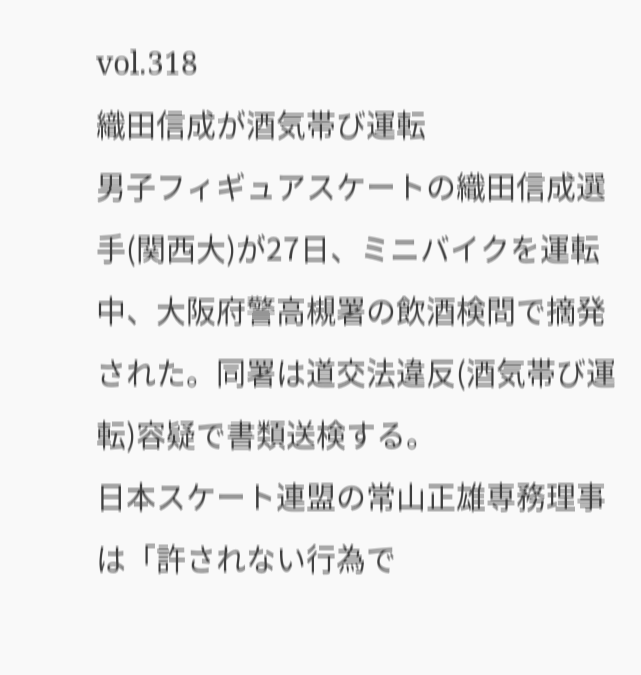vol.318
織田信成が酒気帯び運転
男子フィギュアスケートの織田信成選手(関西大)が27日、ミニバイクを運転中、大阪府警高槻署の飲酒検問で摘発された。同署は道交法違反(酒気帯び運転)容疑で書類送検する。
日本スケート連盟の常山正雄専務理事は「許されない行為で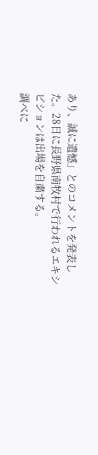あり、誠に遺憾」とのコメントを発表した。28日に長野県南牧村で行われるエキシビションは出場を自粛する。
調べに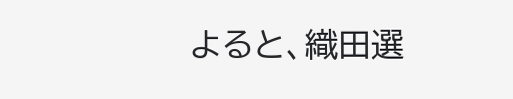よると、織田選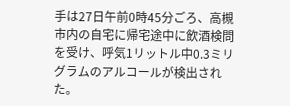手は27日午前0時45分ごろ、高槻市内の自宅に帰宅途中に飲酒検問を受け、呼気1リットル中0.3ミリグラムのアルコールが検出された。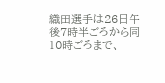織田選手は26日午後7時半ごろから同10時ごろまで、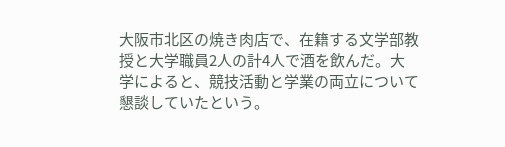大阪市北区の焼き肉店で、在籍する文学部教授と大学職員2人の計4人で酒を飲んだ。大学によると、競技活動と学業の両立について懇談していたという。